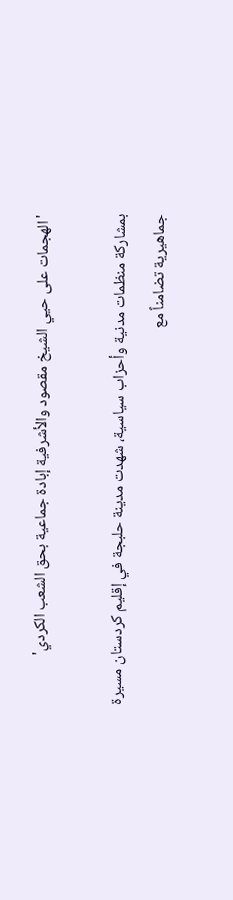'الهجمات على حيي الشيخ مقصود والأشرفية إبادة جماعية بحق الشعب الكردي'

بمشاركة منظمات مدنية وأحزاب سياسية، شهدت مدينة حلبجة في إقليم كردستان مسيرة جماهيرية تضامناً مع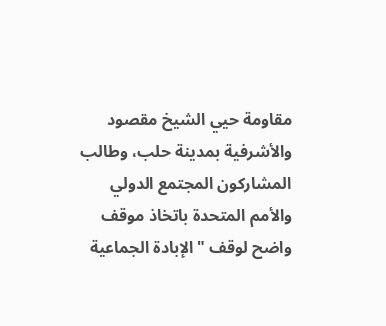مقاومة حيي الشيخ مقصود والأشرفية بمدينة حلب، وطالب المشاركون المجتمع الدولي والأمم المتحدة باتخاذ موقف واضح لوقف "الإبادة الجماعية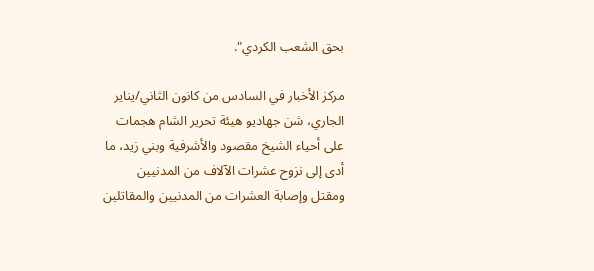بحق الشعب الكردي".

مركز الأخبار في السادس من كانون الثاني/يناير الجاري، شن جهاديو هيئة تحرير الشام هجمات على أحياء الشيخ مقصود والأشرفية وبني زيد، ما أدى إلى نزوح عشرات الآلاف من المدنيين ومقتل وإصابة العشرات من المدنيين والمقاتلين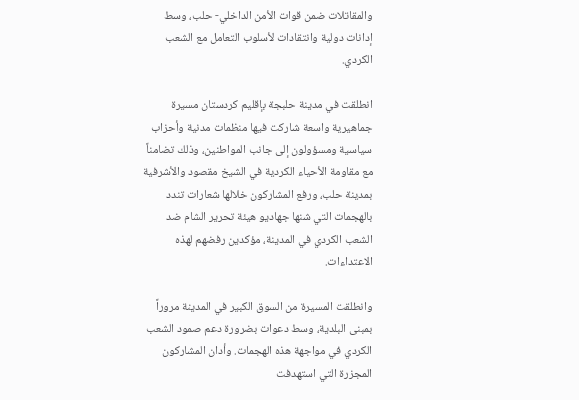والمقاتلات ضمن قوات الأمن الداخلي- حلب، وسط إدانات دولية وانتقادات لأسلوب التعامل مع الشعب الكردي.

انطلقت في مدينة حلبجة بإقليم كردستان مسيرة جماهيرية واسعة شاركت فيها منظمات مدنية وأحزاب سياسية ومسؤولون إلى جانب المواطنين، وذلك تضامناً مع مقاومة الأحياء الكردية في الشيخ مقصود والأشرفية بمدينة حلب، ورفع المشاركون خلالها شعارات تندد بالهجمات التي شنها جهاديو هيئة تحرير الشام ضد الشعب الكردي في المدينة، مؤكدين رفضهم لهذه الاعتداءات.

وانطلقت المسيرة من السوق الكبير في المدينة مروراً بمبنى البلدية، وسط دعوات بضرورة دعم صمود الشعب الكردي في مواجهة هذه الهجمات. وأدان المشاركون المجزرة التي استهدفت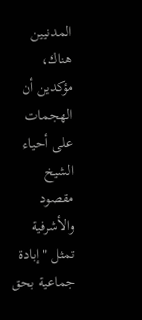المدنيين هناك، مؤكدين أن الهجمات على أحياء الشيخ مقصود والأشرفية تمثل "إبادة جماعية بحق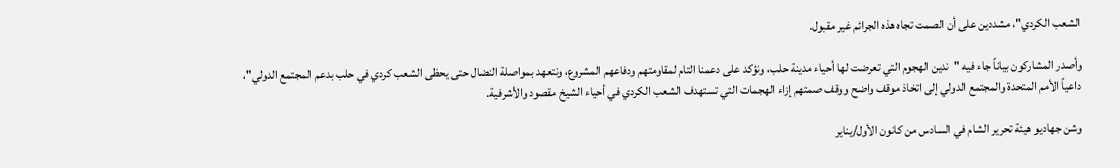الشعب الكردي"، مشددين على أن الصمت تجاه هذه الجرائم غير مقبول.

وأصدر المشاركون بياناً جاء فيه "ندين الهجوم التي تعرضت لها أحياء مدينة حلب، ونؤكد على دعمنا التام لمقاومتهم ودفاعهم المشروع، ونتعهد بمواصلة النضال حتى يحظى الشعب كردي في حلب بدعم المجتمع الدولي"، داعياً الأمم المتحدة والمجتمع الدولي إلى اتخاذ موقف واضح ووقف صمتهم إزاء الهجمات التي تستهدف الشعب الكردي في أحياء الشيخ مقصود والأشرفية.

وشن جهاديو هيئة تحرير الشام في السادس من كانون الأول/يناير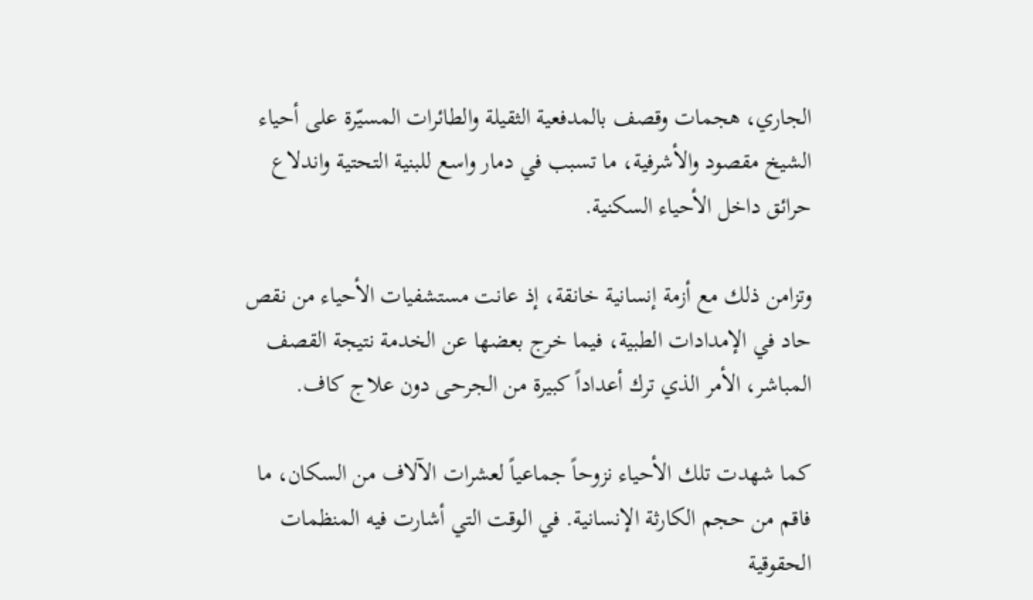الجاري، هجمات وقصف بالمدفعية الثقيلة والطائرات المسيّرة على أحياء الشيخ مقصود والأشرفية، ما تسبب في دمار واسع للبنية التحتية واندلاع حرائق داخل الأحياء السكنية.

وتزامن ذلك مع أزمة إنسانية خانقة، إذ عانت مستشفيات الأحياء من نقص حاد في الإمدادات الطبية، فيما خرج بعضها عن الخدمة نتيجة القصف المباشر، الأمر الذي ترك أعداداً كبيرة من الجرحى دون علاج كاف.

كما شهدت تلك الأحياء نزوحاً جماعياً لعشرات الآلاف من السكان، ما فاقم من حجم الكارثة الإنسانية. في الوقت التي أشارت فيه المنظمات الحقوقية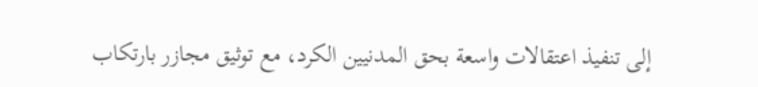إلى تنفيذ اعتقالات واسعة بحق المدنيين الكرد، مع توثيق مجازر بارتكاب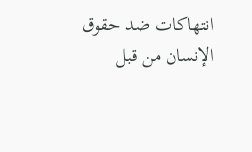انتهاكات ضد حقوق الإنسان من قبل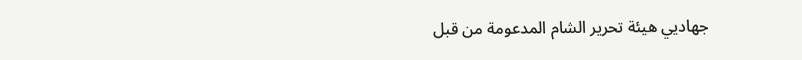جهاديي هيئة تحرير الشام المدعومة من قبل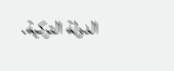الدولة التركية.